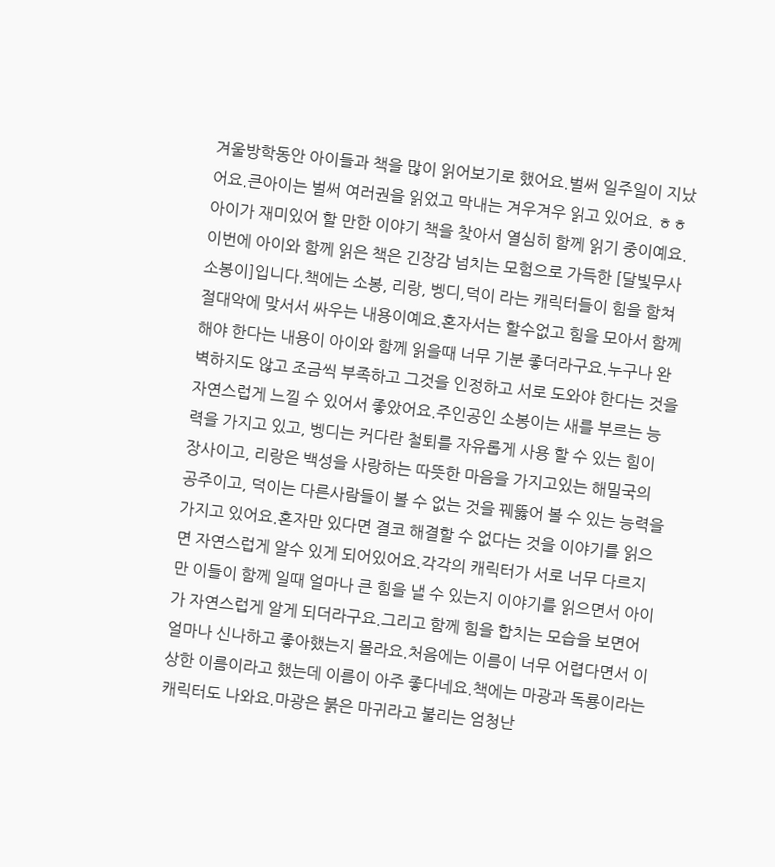겨울방학동안 아이들과 책을 많이 읽어보기로 했어요.벌써 일주일이 지났어요.큰아이는 벌써 여러권을 읽었고 막내는 겨우겨우 읽고 있어요. ㅎㅎ아이가 재미있어 할 만한 이야기 책을 찾아서 열심히 함께 읽기 중이예요.이번에 아이와 함께 읽은 책은 긴장감 넘치는 모험으로 가득한 [달빛무사 소봉이]입니다.책에는 소봉, 리랑, 벵디,덕이 라는 캐릭터들이 힘을 함쳐 절대악에 맞서서 싸우는 내용이예요.혼자서는 할수없고 힘을 모아서 함께 해야 한다는 내용이 아이와 함께 읽을때 너무 기분 좋더라구요.누구나 완벽하지도 않고 조금씩 부족하고 그것을 인정하고 서로 도와야 한다는 것을 자연스럽게 느낄 수 있어서 좋았어요.주인공인 소봉이는 새를 부르는 능력을 가지고 있고, 벵디는 커다란 철퇴를 자유롭게 사용 할 수 있는 힘이 장사이고, 리랑은 백성을 사랑하는 따뜻한 마음을 가지고있는 해밀국의 공주이고, 덕이는 다른사람들이 볼 수 없는 것을 꿰뚫어 볼 수 있는 능력을 가지고 있어요.혼자만 있다면 결코 해결할 수 없다는 것을 이야기를 읽으면 자연스럽게 알수 있게 되어있어요.각각의 캐릭터가 서로 너무 다르지만 이들이 함께 일때 얼마나 큰 힘을 낼 수 있는지 이야기를 읽으면서 아이가 자연스럽게 알게 되더라구요.그리고 함께 힘을 합치는 모습을 보면어 얼마나 신나하고 좋아했는지 몰라요.처음에는 이름이 너무 어렵다면서 이상한 이름이라고 했는데 이름이 아주 좋다네요.책에는 마광과 독룡이라는 캐릭터도 나와요.마광은 붉은 마귀라고 불리는 엄청난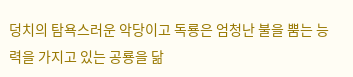덩치의 탐욕스러운 악당이고 독룡은 엄청난 불을 뿜는 능력을 가지고 있는 공룡을 닮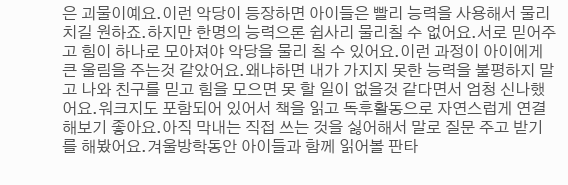은 괴물이예요.이런 악당이 등장하면 아이들은 빨리 능력을 사용해서 물리치길 원하죠.하지만 한명의 능력으론 쉽사리 물리칠 수 없어요.서로 믿어주고 힘이 하나로 모아져야 악당을 물리 칠 수 있어요.이런 과정이 아이에게 큰 울림을 주는것 같았어요.왜냐하면 내가 가지지 못한 능력을 불평하지 말고 나와 친구를 믿고 힘을 모으면 못 할 일이 없을것 같다면서 엄청 신나했어요.워크지도 포함되어 있어서 책을 읽고 독후활동으로 자연스럽게 연결 해보기 좋아요.아직 막내는 직접 쓰는 것을 싫어해서 말로 질문 주고 받기를 해봤어요.겨울방학동안 아이들과 함께 읽어볼 판타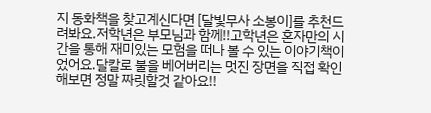지 동화책을 찾고계신다면 [달빛무사 소봉이]를 추천드려봐요.저학년은 부모님과 함께!!고학년은 혼자만의 시간을 통해 재미있는 모험을 떠나 볼 수 있는 이야기책이었어요.달칼로 불을 베어버리는 멋진 장면을 직접 확인 해보면 정말 짜릿할것 같아요!!